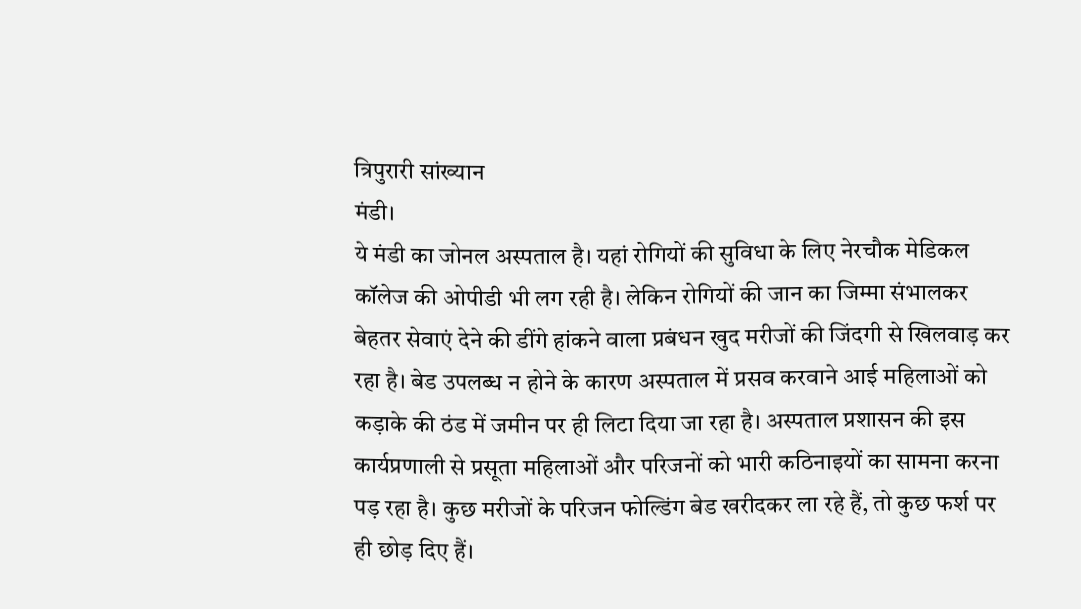त्रिपुरारी सांख्यान
मंडी।
ये मंडी का जोनल अस्पताल है। यहां रोगियों की सुविधा के लिए नेरचौक मेडिकल कॉलेज की ओपीडी भी लग रही है। लेकिन रोगियों की जान का जिम्मा संभालकर बेहतर सेवाएं देने की डींगे हांकने वाला प्रबंधन खुद मरीजों की जिंदगी से खिलवाड़ कर रहा है। बेड उपलब्ध न होने के कारण अस्पताल में प्रसव करवाने आई महिलाओं को कड़ाके की ठंड में जमीन पर ही लिटा दिया जा रहा है। अस्पताल प्रशासन की इस कार्यप्रणाली से प्रसूता महिलाओं और परिजनों को भारी कठिनाइयों का सामना करना पड़ रहा है। कुछ मरीजों के परिजन फोल्डिंग बेड खरीदकर ला रहे हैं, तो कुछ फर्श पर ही छोड़ दिए हैं।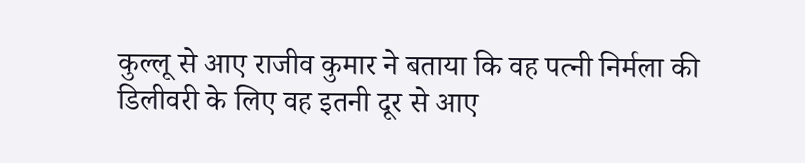कुल्लू से आए राजीव कुमार ने बताया कि वह पत्नी निर्मला की डिलीवरी के लिए वह इतनी दूर से आए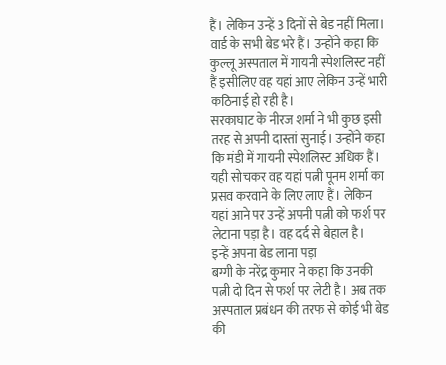हैं। लेकिन उन्हें 3 दिनों से बेड नहीं मिला। वार्ड के सभी बेड भरे हैं। उन्होंने कहा कि कुल्लू अस्पताल में गायनी स्पेशलिस्ट नहीं हैं इसीलिए वह यहां आए लेकिन उन्हें भारी कठिनाई हो रही है।
सरकाघाट के नीरज शर्मा ने भी कुछ इसी तरह से अपनी दास्तां सुनाई। उन्होंने कहा कि मंडी में गायनी स्पेशलिस्ट अधिक हैं। यही सोचकर वह यहां पत्नी पूनम शर्मा का प्रसव करवाने के लिए लाए हैं। लेकिन यहां आने पर उन्हें अपनी पत्नी को फर्श पर लेटाना पड़ा है। वह दर्द से बेहाल है।
इन्हें अपना बेड लाना पड़ा
बग्गी के नरेंद्र कुमार ने कहा कि उनकी पत्नी दो दिन से फर्श पर लेटी है। अब तक अस्पताल प्रबंधन की तरफ से कोई भी बेड की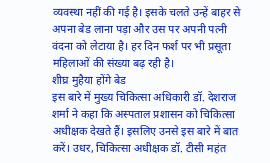व्यवस्था नहीं की गई है। इसके चलते उन्हें बाहर से अपना बेड लाना पड़ा और उस पर अपनी पत्नी वंदना को लेटाया है। हर दिन फर्श पर भी प्रसूता महिलाओं की संख्या बढ़ रही है।
शीघ्र मुहैया होंगे बेड
इस बारे में मुख्य चिकित्सा अधिकारी डॉ. देशराज शर्मा ने कहा कि अस्पताल प्रशासन को चिकित्सा अधीक्षक देखते हैं। इसलिए उनसे इस बारे में बात करें। उधर, चिकित्सा अधीक्षक डॉ. टीसी महंत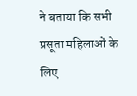ने बताया कि सभी प्रसूता महिलाओं के लिए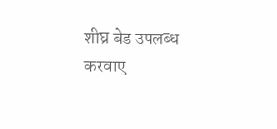शीघ्र बेड उपलब्ध करवाए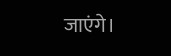जाएंगे।